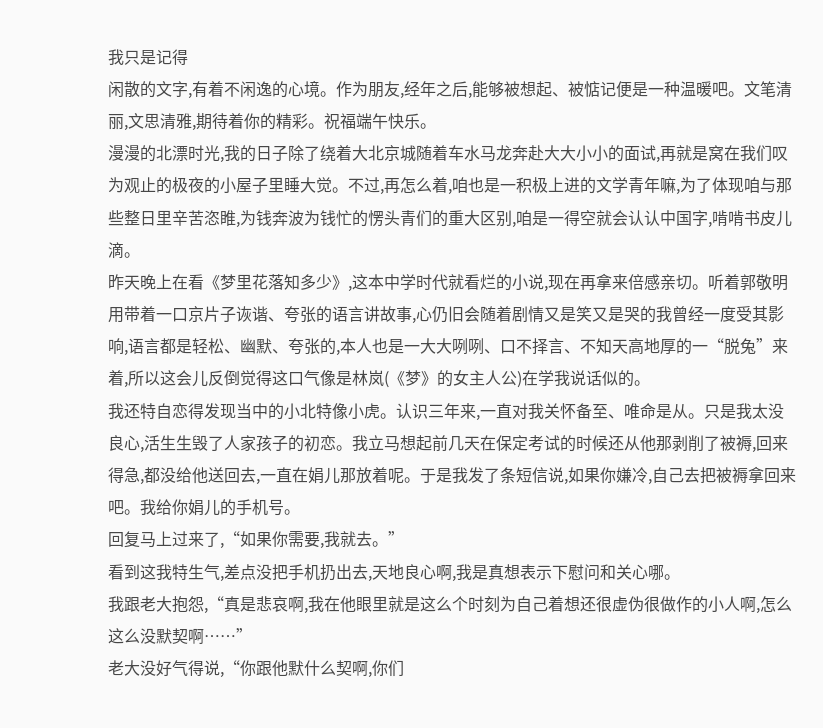我只是记得
闲散的文字,有着不闲逸的心境。作为朋友,经年之后,能够被想起、被惦记便是一种温暖吧。文笔清丽,文思清雅,期待着你的精彩。祝福端午快乐。
漫漫的北漂时光,我的日子除了绕着大北京城随着车水马龙奔赴大大小小的面试,再就是窝在我们叹为观止的极夜的小屋子里睡大觉。不过,再怎么着,咱也是一积极上进的文学青年嘛,为了体现咱与那些整日里辛苦恣睢,为钱奔波为钱忙的愣头青们的重大区别,咱是一得空就会认认中国字,啃啃书皮儿滴。
昨天晚上在看《梦里花落知多少》,这本中学时代就看烂的小说,现在再拿来倍感亲切。听着郭敬明用带着一口京片子诙谐、夸张的语言讲故事,心仍旧会随着剧情又是笑又是哭的我曾经一度受其影响,语言都是轻松、幽默、夸张的,本人也是一大大咧咧、口不择言、不知天高地厚的一“脱兔”来着,所以这会儿反倒觉得这口气像是林岚(《梦》的女主人公)在学我说话似的。
我还特自恋得发现当中的小北特像小虎。认识三年来,一直对我关怀备至、唯命是从。只是我太没良心,活生生毁了人家孩子的初恋。我立马想起前几天在保定考试的时候还从他那剥削了被褥,回来得急,都没给他送回去,一直在娟儿那放着呢。于是我发了条短信说,如果你嫌冷,自己去把被褥拿回来吧。我给你娟儿的手机号。
回复马上过来了,“如果你需要,我就去。”
看到这我特生气,差点没把手机扔出去,天地良心啊,我是真想表示下慰问和关心哪。
我跟老大抱怨,“真是悲哀啊,我在他眼里就是这么个时刻为自己着想还很虚伪很做作的小人啊,怎么这么没默契啊……”
老大没好气得说,“你跟他默什么契啊,你们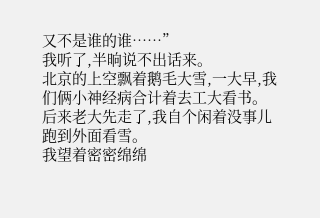又不是谁的谁……”
我听了,半晌说不出话来。
北京的上空飘着鹅毛大雪,一大早,我们俩小神经病合计着去工大看书。后来老大先走了,我自个闲着没事儿跑到外面看雪。
我望着密密绵绵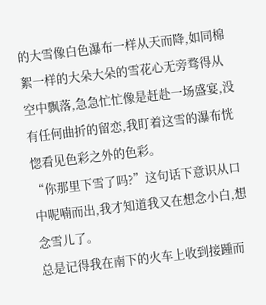的大雪像白色瀑布一样从天而降,如同棉絮一样的大朵大朵的雪花心无旁骛得从空中飘落,急急忙忙像是赶赴一场盛宴,没有任何曲折的留恋,我盯着这雪的瀑布恍惚看见色彩之外的色彩。
“你那里下雪了吗?”这句话下意识从口中呢喃而出,我才知道我又在想念小白,想念雪儿了。
总是记得我在南下的火车上收到接踵而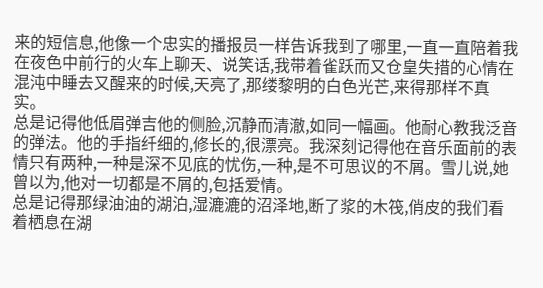来的短信息,他像一个忠实的播报员一样告诉我到了哪里,一直一直陪着我在夜色中前行的火车上聊天、说笑话,我带着雀跃而又仓皇失措的心情在混沌中睡去又醒来的时候,天亮了,那缕黎明的白色光芒,来得那样不真实。
总是记得他低眉弹吉他的侧脸,沉静而清澈,如同一幅画。他耐心教我泛音的弹法。他的手指纤细的,修长的,很漂亮。我深刻记得他在音乐面前的表情只有两种,一种是深不见底的忧伤,一种,是不可思议的不屑。雪儿说,她曾以为,他对一切都是不屑的,包括爱情。
总是记得那绿油油的湖泊,湿漉漉的沼泽地,断了浆的木筏,俏皮的我们看着栖息在湖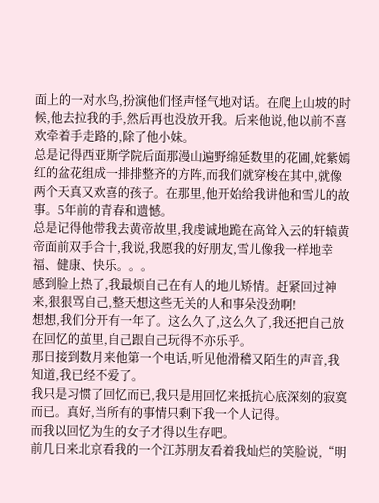面上的一对水鸟,扮演他们怪声怪气地对话。在爬上山坡的时候,他去拉我的手,然后再也没放开我。后来他说,他以前不喜欢牵着手走路的,除了他小妹。
总是记得西亚斯学院后面那漫山遍野绵延数里的花圃,姹紫嫣红的盆花组成一排排整齐的方阵,而我们就穿梭在其中,就像两个天真又欢喜的孩子。在那里,他开始给我讲他和雪儿的故事。5年前的青春和遗憾。
总是记得他带我去黄帝故里,我虔诚地跪在高耸入云的轩辕黄帝面前双手合十,我说,我愿我的好朋友,雪儿像我一样地幸福、健康、快乐。。。
感到脸上热了,我最烦自己在有人的地儿矫情。赶紧回过神来,狠狠骂自己,整天想这些无关的人和事朵没劲啊!
想想,我们分开有一年了。这么久了,这么久了,我还把自己放在回忆的茧里,自己跟自己玩得不亦乐乎。
那日接到数月来他第一个电话,听见他滑稽又陌生的声音,我知道,我已经不爱了。
我只是习惯了回忆而已,我只是用回忆来抵抗心底深刻的寂寞而已。真好,当所有的事情只剩下我一个人记得。
而我以回忆为生的女子才得以生存吧。
前几日来北京看我的一个江苏朋友看着我灿烂的笑脸说,“明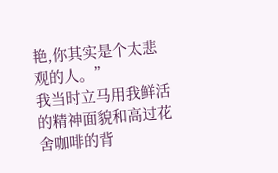艳,你其实是个太悲观的人。”
我当时立马用我鲜活的精神面貌和高过花舍咖啡的背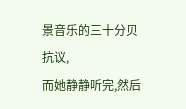景音乐的三十分贝抗议,
而她静静听完,然后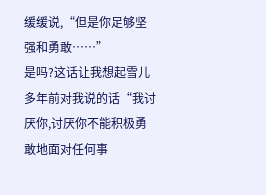缓缓说,“但是你足够坚强和勇敢……”
是吗?这话让我想起雪儿多年前对我说的话“我讨厌你,讨厌你不能积极勇敢地面对任何事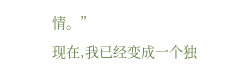情。”
现在,我已经变成一个独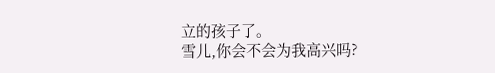立的孩子了。
雪儿,你会不会为我高兴吗?